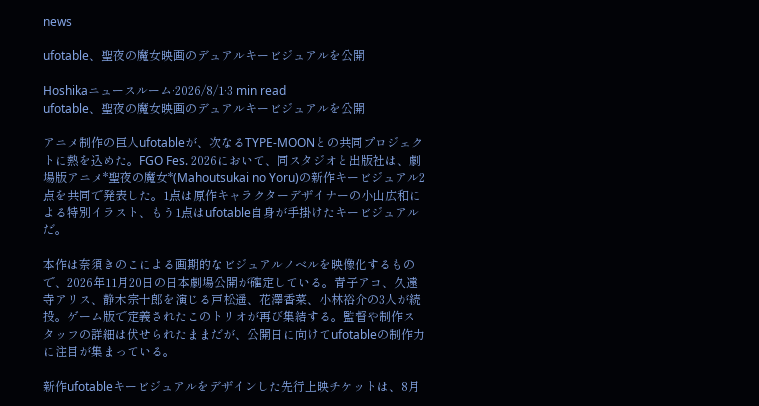news

ufotable、聖夜の魔女映画のデュアルキービジュアルを公開

Hoshikaニュースルーム·2026/8/1·3 min read
ufotable、聖夜の魔女映画のデュアルキービジュアルを公開

アニメ制作の巨人ufotableが、次なるTYPE-MOONとの共同プロジェクトに熱を込めた。FGO Fes. 2026において、同スタジオと出版社は、劇場版アニメ*聖夜の魔女*(Mahoutsukai no Yoru)の新作キービジュアル2点を共同で発表した。1点は原作キャラクターデザイナーの小山広和による特別イラスト、もう1点はufotable自身が手掛けたキービジュアルだ。

本作は奈須きのこによる画期的なビジュアルノベルを映像化するもので、2026年11月20日の日本劇場公開が確定している。青子アコ、久遠寺アリス、静木宗十郎を演じる戸松遥、花澤香菜、小林裕介の3人が続投。ゲーム版で定義されたこのトリオが再び集結する。監督や制作スタッフの詳細は伏せられたままだが、公開日に向けてufotableの制作力に注目が集まっている。

新作ufotableキービジュアルをデザインした先行上映チケットは、8月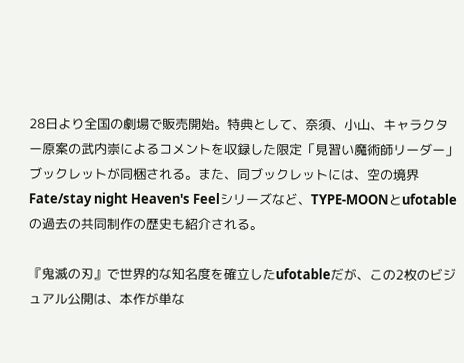28日より全国の劇場で販売開始。特典として、奈須、小山、キャラクター原案の武内崇によるコメントを収録した限定「見習い魔術師リーダー」ブックレットが同梱される。また、同ブックレットには、空の境界Fate/stay night Heaven's Feelシリーズなど、TYPE-MOONとufotableの過去の共同制作の歴史も紹介される。

『鬼滅の刃』で世界的な知名度を確立したufotableだが、この2枚のビジュアル公開は、本作が単な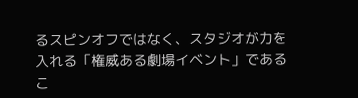るスピンオフではなく、スタジオが力を入れる「権威ある劇場イベント」であるこ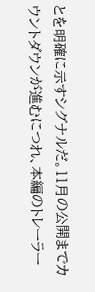とを明確に示すシグナルだ。11月の公開までカウントダウンが進むにつれ、本編のトレーラー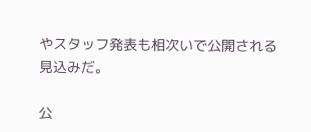やスタッフ発表も相次いで公開される見込みだ。

公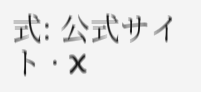式: 公式サイト · X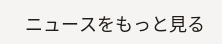ニュースをもっと見る